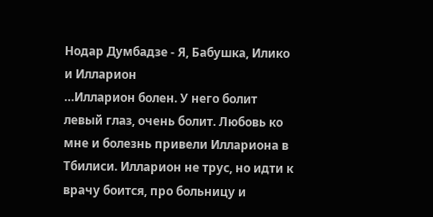Нодар Думбадзе - Я, Бабушка, Илико и Илларион
…Илларион болен. У него болит левый глаз, очень болит. Любовь ко мне и болезнь привели Иллариона в Тбилиси. Илларион не трус, но идти к врачу боится, про больницу и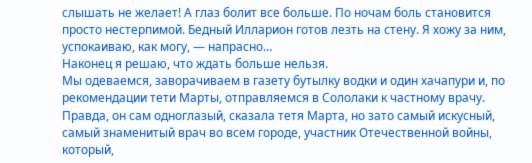слышать не желает! А глаз болит все больше. По ночам боль становится просто нестерпимой. Бедный Илларион готов лезть на стену. Я хожу за ним, успокаиваю, как могу, — напрасно…
Наконец я решаю, что ждать больше нельзя.
Мы одеваемся, заворачиваем в газету бутылку водки и один хачапури и, по рекомендации тети Марты, отправляемся в Сололаки к частному врачу. Правда, он сам одноглазый, сказала тетя Марта, но зато самый искусный, самый знаменитый врач во всем городе, участник Отечественной войны, который,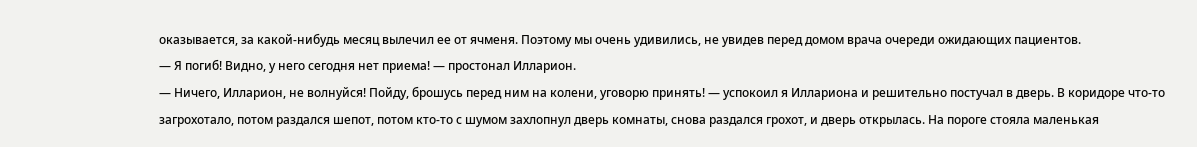оказывается, за какой-нибудь месяц вылечил ее от ячменя. Поэтому мы очень удивились, не увидев перед домом врача очереди ожидающих пациентов.
— Я погиб! Видно, у него сегодня нет приема! — простонал Илларион.
— Ничего, Илларион, не волнуйся! Пойду, брошусь перед ним на колени, уговорю принять! — успокоил я Иллариона и решительно постучал в дверь. В коридоре что-то загрохотало, потом раздался шепот, потом кто-то с шумом захлопнул дверь комнаты, снова раздался грохот, и дверь открылась. На пороге стояла маленькая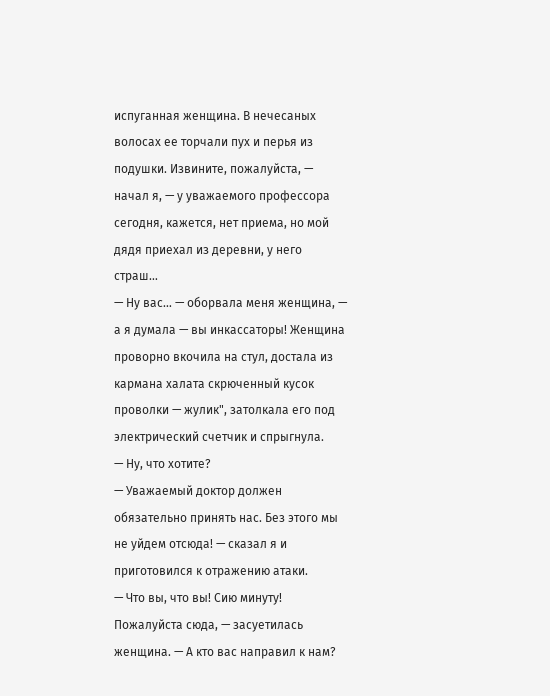испуганная женщина. В нечесаных волосах ее торчали пух и перья из подушки. Извините, пожалуйста, — начал я, — у уважаемого профессора сегодня, кажется, нет приема, но мой дядя приехал из деревни, у него страш…
— Ну вас… — оборвала меня женщина, — а я думала — вы инкассаторы! Женщина проворно вкочила на стул, достала из кармана халата скрюченный кусок проволки — жулик", затолкала его под электрический счетчик и спрыгнула.
— Ну, что хотите?
— Уважаемый доктор должен обязательно принять нас. Без этого мы не уйдем отсюда! — сказал я и приготовился к отражению атаки.
— Что вы, что вы! Сию минуту! Пожалуйста сюда, — засуетилась женщина. — А кто вас направил к нам?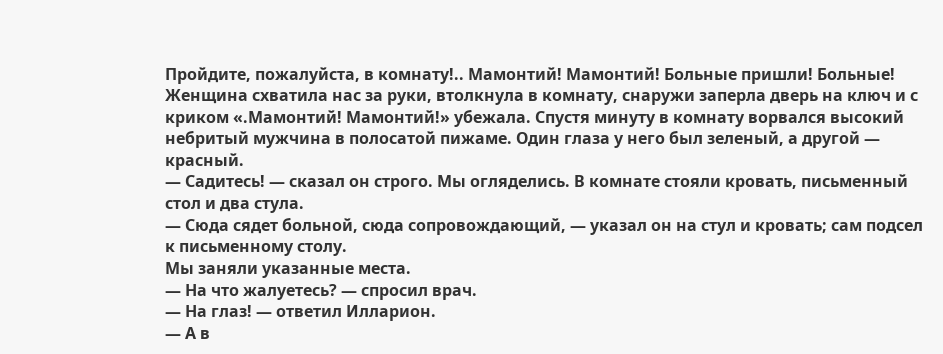Пройдите, пожалуйста, в комнату!.. Мамонтий! Мамонтий! Больные пришли! Больные! Женщина схватила нас за руки, втолкнула в комнату, снаружи заперла дверь на ключ и с криком «.Мамонтий! Мамонтий!» убежала. Спустя минуту в комнату ворвался высокий небритый мужчина в полосатой пижаме. Один глаза у него был зеленый, а другой — красный.
— Садитесь! — сказал он строго. Мы огляделись. В комнате стояли кровать, письменный стол и два стула.
— Сюда сядет больной, сюда сопровождающий, — указал он на стул и кровать; сам подсел к письменному столу.
Мы заняли указанные места.
— На что жалуетесь? — спросил врач.
— На глаз! — ответил Илларион.
— А в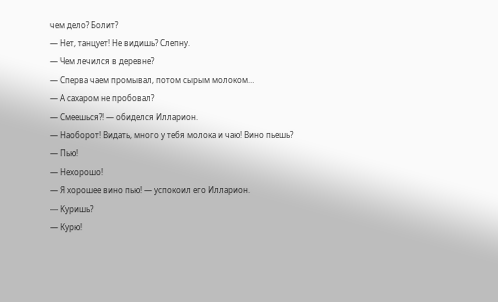чем дело? Болит?
— Нет, танцует! Не видишь? Слепну.
— Чем лечился в деревне?
— Сперва чаем промывал, потом сырым молоком…
— А сахаром не пробовал?
— Смеешься?! — обиделся Илларион.
— Наоборот! Видать, много у тебя молока и чаю! Вино пьешь?
— Пью!
— Нехорошо!
— Я хорошее вино пью! — успокоил его Илларион.
— Kyришь?
— Курю!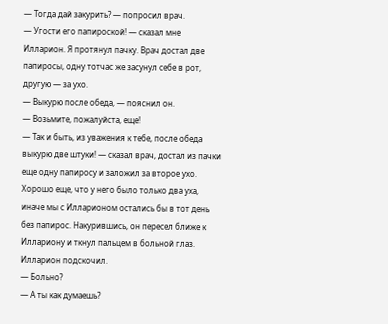— Тогда дай закурить? — попросил врач.
— Угости его папироской! — сказал мне Илларион. Я протянул пачку. Врач достал две папиросы, одну тотчас же засунул себе в рот, другую — за ухо.
— Выкурю после обеда, — пояснил он.
— Возьмите, пожалуйста, еще!
— Так и быть, из уважения к тебе, после обеда выкурю две штуки! — сказал врач, достал из пачки еще одну папиросу и заложил за второе ухо.
Хорошо еще, что у него было только два уха, иначе мы с Илларионом остались бы в тот день без папирос. Накурившись, он пересел ближе к Иллариону и ткнул пальцем в больной глаз. Илларион подскочил.
— Больно?
— А ты как думаешь?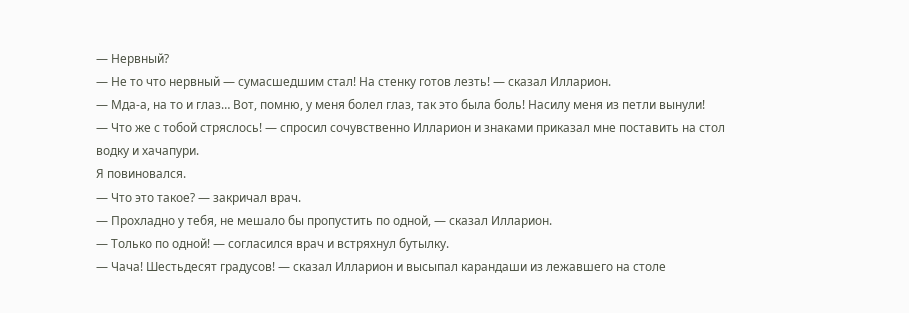— Нервный?
— Не то что нервный — сумасшедшим стал! На стенку готов лезть! — сказал Илларион.
— Мда-а, на то и глаз… Вот, помню, у меня болел глаз, так это была боль! Насилу меня из петли вынули!
— Что же с тобой стряслось! — спросил сочувственно Илларион и знаками приказал мне поставить на стол водку и хачапури.
Я повиновался.
— Что это такое? — закричал врач.
— Прохладно у тебя, не мешало бы пропустить по одной, — сказал Илларион.
— Только по одной! — согласился врач и встряхнул бутылку.
— Чача! Шестьдесят градусов! — сказал Илларион и высыпал карандаши из лежавшего на столе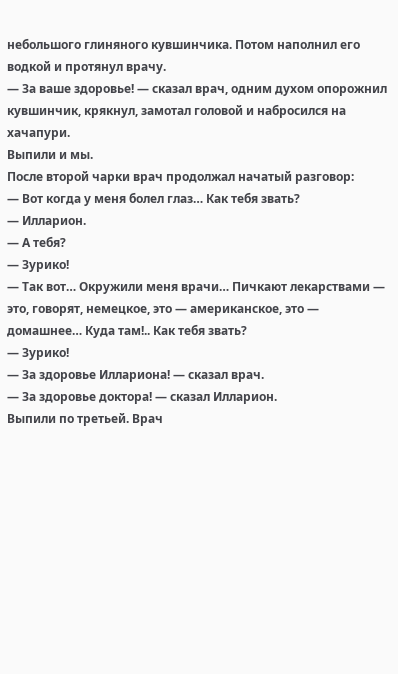небольшого глиняного кувшинчика. Потом наполнил его водкой и протянул врачу.
— За ваше здоровье! — сказал врач, одним духом опорожнил кувшинчик, крякнул, замотал головой и набросился на хачапури.
Выпили и мы.
После второй чарки врач продолжал начатый разговор:
— Вот когда у меня болел глаз… Как тебя звать?
— Илларион.
— А тебя?
— Зурико!
— Так вот… Окружили меня врачи… Пичкают лекарствами — это, говорят, немецкое, это — американское, это — домашнее… Куда там!.. Как тебя звать?
— Зурико!
— За здоровье Иллариона! — сказал врач.
— За здоровье доктора! — сказал Илларион.
Выпили по третьей. Врач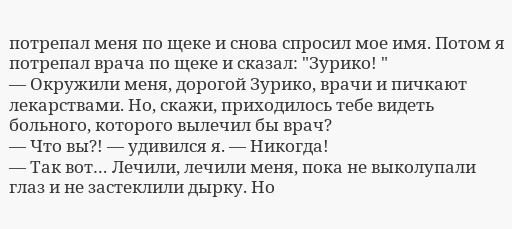потрепал меня по щеке и снова спросил мое имя. Потом я потрепал врача по щеке и сказал: "Зурико! "
— Окружили меня, дорогой Зурико, врачи и пичкают лекарствами. Но, скажи, приходилось тебе видеть больного, которого вылечил бы врач?
— Что вы?! — удивился я. — Никогда!
— Так вот… Лечили, лечили меня, пока не выколупали глаз и не застеклили дырку. Но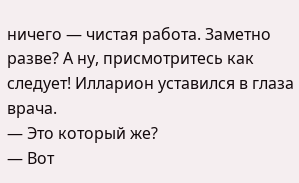ничего — чистая работа. Заметно разве? А ну, присмотритесь как следует! Илларион уставился в глаза врача.
— Это который же?
— Вот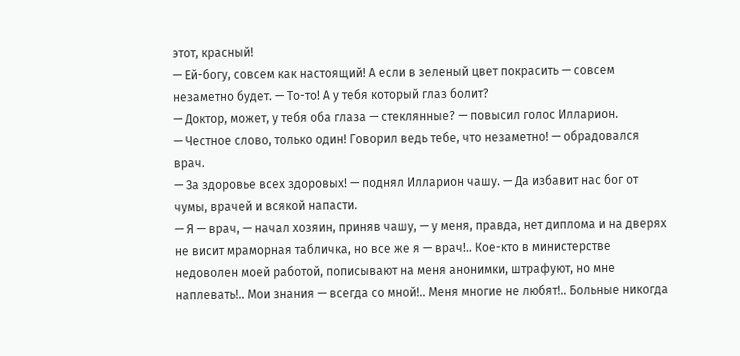этот, красный!
— Ей-богу, совсем как настоящий! А если в зеленый цвет покрасить — совсем незаметно будет. — То-то! А у тебя который глаз болит?
— Доктор, может, у тебя оба глаза — стеклянные? — повысил голос Илларион.
— Честное слово, только один! Говорил ведь тебе, что незаметно! — обрадовался врач.
— За здоровье всех здоровых! — поднял Илларион чашу. — Да избавит нас бог от чумы, врачей и всякой напасти.
— Я — врач, — начал хозяин, приняв чашу, — у меня, правда, нет диплома и на дверях не висит мраморная табличка, но все же я — врач!.. Кое-кто в министерстве недоволен моей работой, пописывают на меня анонимки, штрафуют, но мне наплевать!.. Мои знания — всегда со мной!.. Меня многие не любят!.. Больные никогда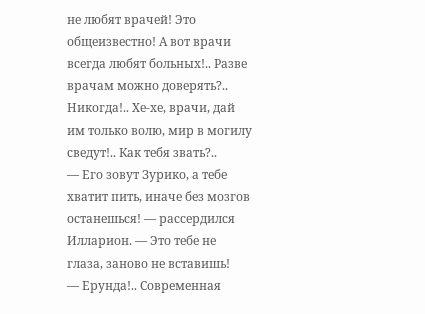не любят врачей! Это общеизвестно! А вот врачи всегда любят больных!.. Разве врачам можно доверять?.. Никогда!.. Хе-хе, врачи, дай им только волю, мир в могилу сведут!.. Как тебя звать?..
— Его зовут Зурико, а тебе хватит пить, иначе без мозгов останешься! — рассердился Илларион. — Это тебе не глаза, заново не вставишь!
— Ерунда!.. Современная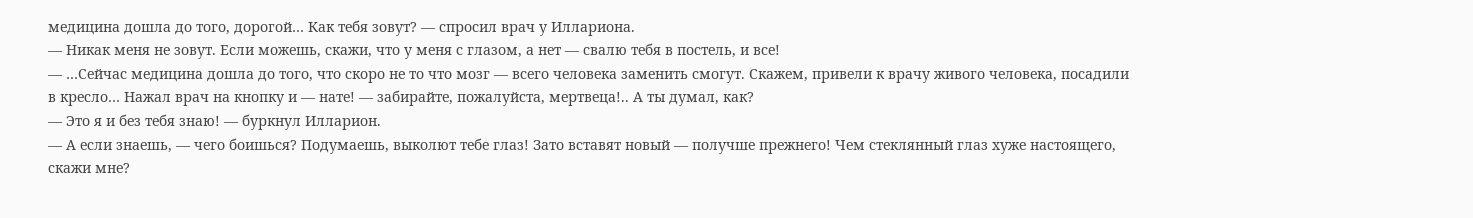медицина дошла до того, дорогой… Как тебя зовут? — спросил врач у Иллариона.
— Никак меня не зовут. Если можешь, скажи, что у меня с глазом, а нет — свалю тебя в постель, и все!
— …Сейчас медицина дошла до того, что скоро не то что мозг — всего человека заменить смогут. Скажем, привели к врачу живого человека, посадили в кресло… Нажал врач на кнопку и — нате! — забирайте, пожалуйста, мертвеца!.. А ты думал, как?
— Это я и без тебя знаю! — буркнул Илларион.
— А если знаешь, — чего боишься? Подумаешь, выколют тебе глаз! Зато вставят новый — получше прежнего! Чем стеклянный глаз хуже настоящего, скажи мне?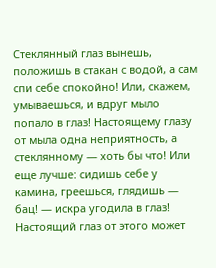Стеклянный глаз вынешь, положишь в стакан с водой, а сам спи себе спокойно! Или, скажем, умываешься, и вдруг мыло попало в глаз! Настоящему глазу от мыла одна неприятность, а стеклянному — хоть бы что! Или еще лучше: сидишь себе у камина, греешься, глядишь — бац! — искра угодила в глаз! Настоящий глаз от этого может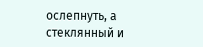ослепнуть, а стеклянный и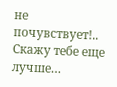не почувствует!.. Скажу тебе еще лучше…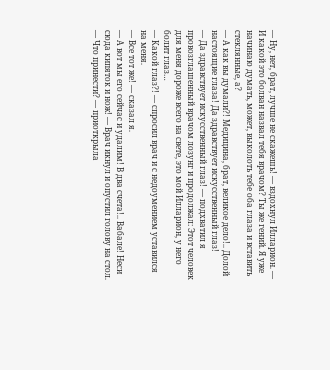— Ну, нет, брат, лучше не скажешь! — вздохнул Илларион. — И какой это болван назвал тебя врачом? Ты же гений. Я уже начинаю думать, может, выколоть тебe оба глаза и вставить стеклянные, а?
— А как вы думали?! Медицина, брат, великое дело!.. Долой настоящие глаза! Да здравствует искусственный глаз!
— Да здравствует искусственный глаз! — подхватил я провозглашенный врачом лозунг и продолжал: Этот человек для меня дороже всего на свете, это мой Илларион, у него болит глаз…
— Какой глаз?! — спросил врач и с недоумением уставился на меня.
— Все тот же! — сказал я.
— А вот мы его сейчас и удалим! В два счета!.. Вабале! Неси сюда кипяток и нож! — Врач икнул и опустил голову на стол.
— Что принести? — приоткрыла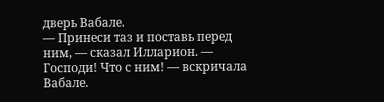дверь Вабале.
— Принеси таз и поставь перед ним, — сказал Илларион. — Господи! Что с ним! — вскричала Вабале.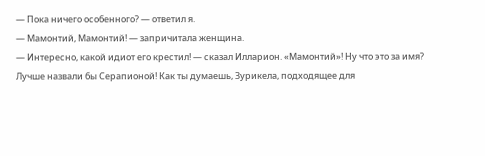— Пока ничего особенного? — ответил я.
— Мамонтий, Мамонтий! — запричитала женщина.
— Интересно, какой идиот его крестил! — сказал Илларион. «Мамонтий»! Ну что это за имя? Лучше назвали бы Серапионой! Как ты думаешь, Зурикела, подходящее для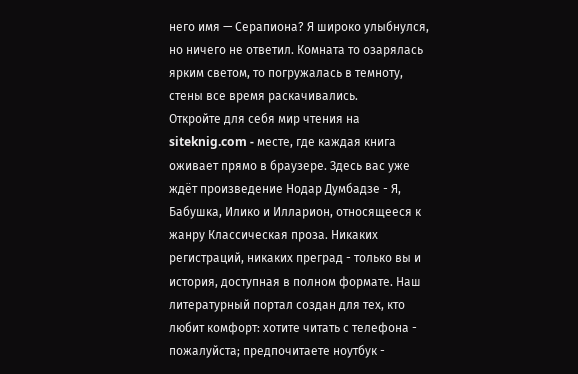него имя — Серапиона? Я широко улыбнулся, но ничего не ответил. Комната то озарялась ярким светом, то погружалась в темноту, стены все время раскачивались.
Откройте для себя мир чтения на siteknig.com - месте, где каждая книга оживает прямо в браузере. Здесь вас уже ждёт произведение Нодар Думбадзе - Я, Бабушка, Илико и Илларион, относящееся к жанру Классическая проза. Никаких регистраций, никаких преград - только вы и история, доступная в полном формате. Наш литературный портал создан для тех, кто любит комфорт: хотите читать с телефона - пожалуйста; предпочитаете ноутбук -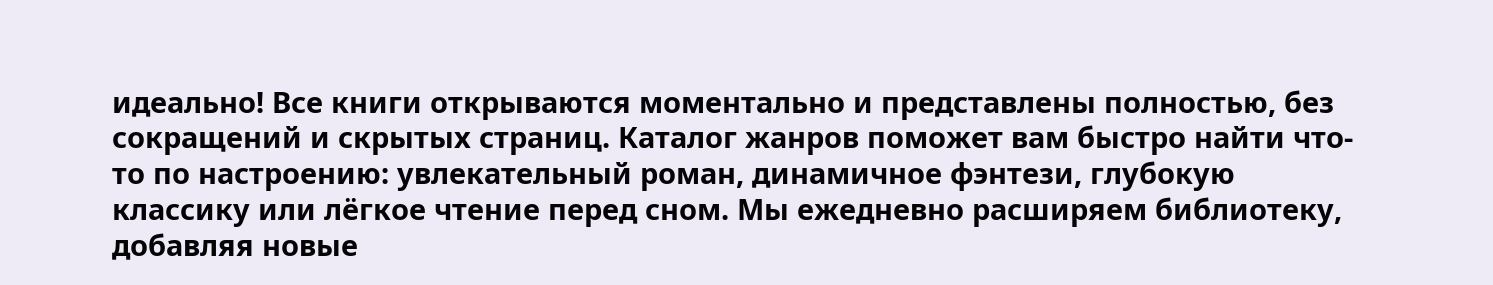идеально! Все книги открываются моментально и представлены полностью, без сокращений и скрытых страниц. Каталог жанров поможет вам быстро найти что-то по настроению: увлекательный роман, динамичное фэнтези, глубокую классику или лёгкое чтение перед сном. Мы ежедневно расширяем библиотеку, добавляя новые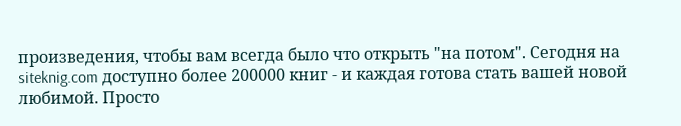произведения, чтобы вам всегда было что открыть "на потом". Сегодня на siteknig.com доступно более 200000 книг - и каждая готова стать вашей новой любимой. Просто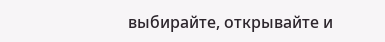выбирайте, открывайте и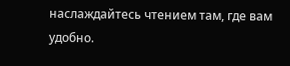наслаждайтесь чтением там, где вам удобно.